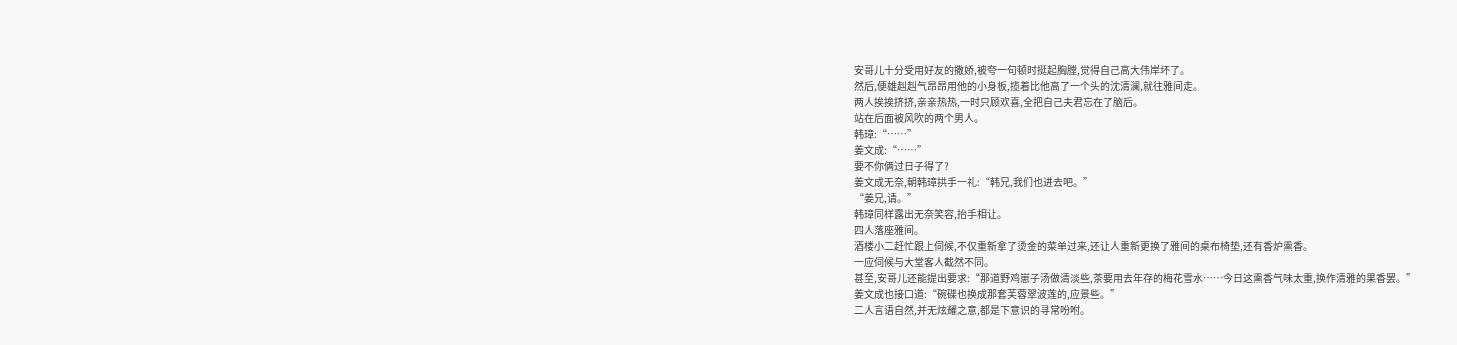安哥儿十分受用好友的撒娇,被夸一句顿时挺起胸膛,觉得自己高大伟岸坏了。
然后,便雄赳赳气昂昂用他的小身板,揽着比他高了一个头的沈清澜,就往雅间走。
两人挨挨挤挤,亲亲热热,一时只顾欢喜,全把自己夫君忘在了脑后。
站在后面被风吹的两个男人。
韩璋:“……”
姜文成:“……”
要不你俩过日子得了?
姜文成无奈,朝韩璋拱手一礼:“韩兄,我们也进去吧。”
“姜兄,请。”
韩璋同样露出无奈笑容,抬手相让。
四人落座雅间。
酒楼小二赶忙跟上伺候,不仅重新拿了烫金的菜单过来,还让人重新更换了雅间的桌布椅垫,还有香炉熏香。
一应伺候与大堂客人截然不同。
甚至,安哥儿还能提出要求:“那道野鸡崽子汤做清淡些,茶要用去年存的梅花雪水……今日这熏香气味太重,换作清雅的果香罢。”
姜文成也接口道:“碗碟也换成那套芙蓉翠波莲的,应景些。”
二人言语自然,并无炫耀之意,都是下意识的寻常吩咐。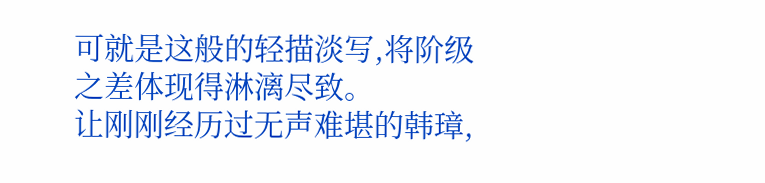可就是这般的轻描淡写,将阶级之差体现得淋漓尽致。
让刚刚经历过无声难堪的韩璋,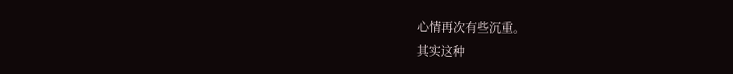心情再次有些沉重。
其实这种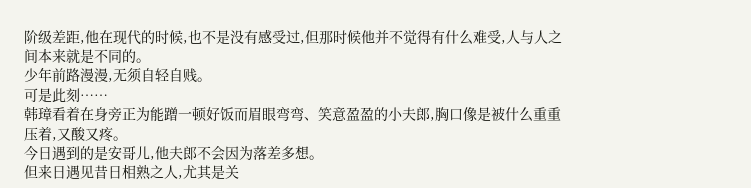阶级差距,他在现代的时候,也不是没有感受过,但那时候他并不觉得有什么难受,人与人之间本来就是不同的。
少年前路漫漫,无须自轻自贱。
可是此刻……
韩璋看着在身旁正为能蹭一顿好饭而眉眼弯弯、笑意盈盈的小夫郎,胸口像是被什么重重压着,又酸又疼。
今日遇到的是安哥儿,他夫郎不会因为落差多想。
但来日遇见昔日相熟之人,尤其是关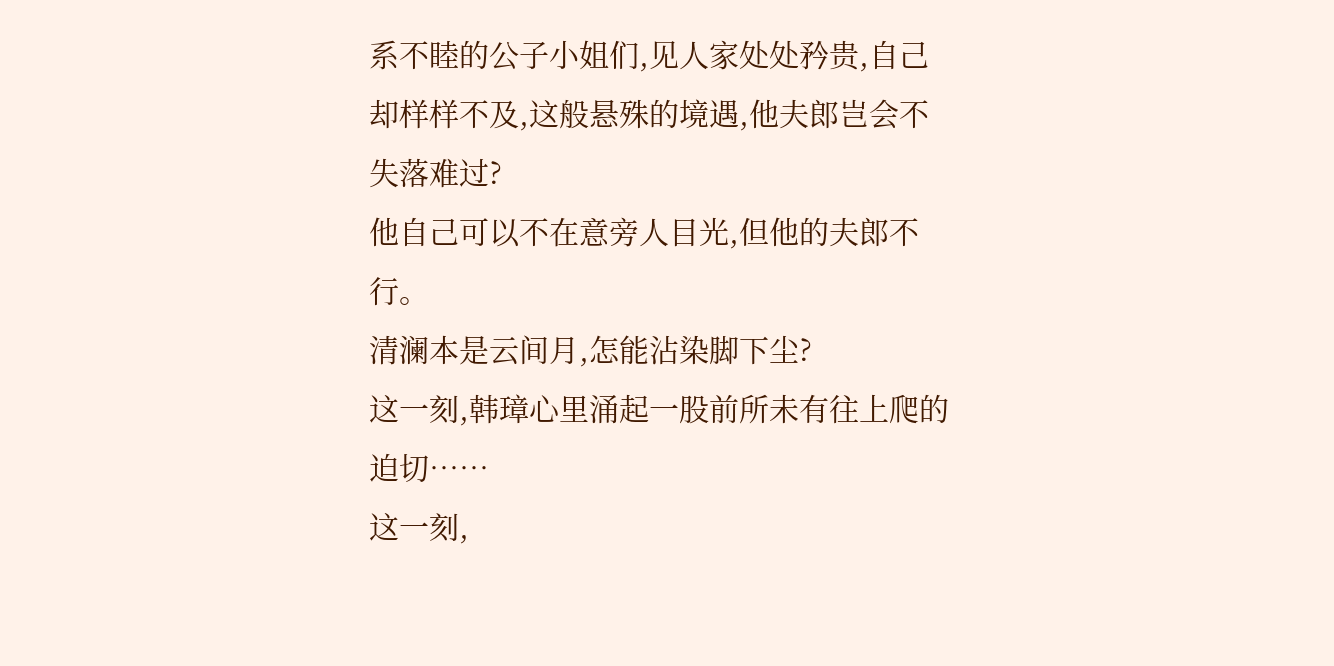系不睦的公子小姐们,见人家处处矜贵,自己却样样不及,这般悬殊的境遇,他夫郎岂会不失落难过?
他自己可以不在意旁人目光,但他的夫郎不行。
清澜本是云间月,怎能沾染脚下尘?
这一刻,韩璋心里涌起一股前所未有往上爬的迫切……
这一刻,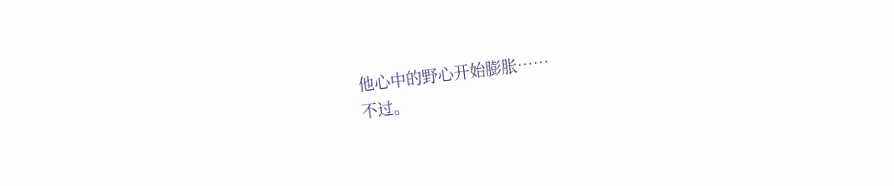他心中的野心开始膨胀……
不过。